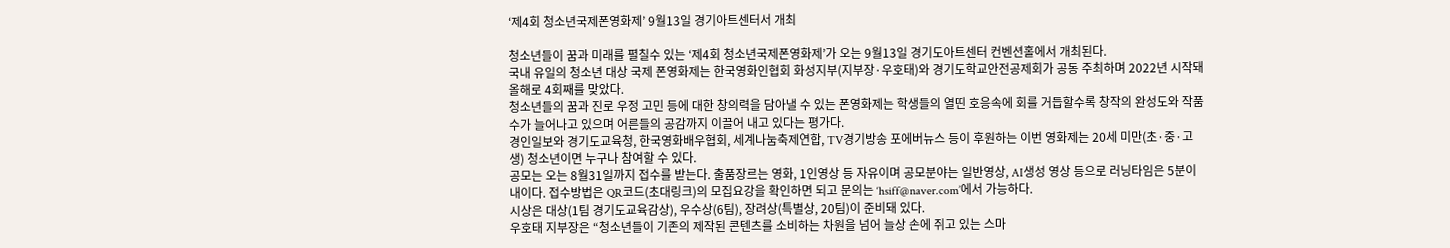‘제4회 청소년국제폰영화제’ 9월13일 경기아트센터서 개최

청소년들이 꿈과 미래를 펼칠수 있는 ‘제4회 청소년국제폰영화제’가 오는 9월13일 경기도아트센터 컨벤션홀에서 개최된다.
국내 유일의 청소년 대상 국제 폰영화제는 한국영화인협회 화성지부(지부장·우호태)와 경기도학교안전공제회가 공동 주최하며 2022년 시작돼 올해로 4회째를 맞았다.
청소년들의 꿈과 진로 우정 고민 등에 대한 창의력을 담아낼 수 있는 폰영화제는 학생들의 열띤 호응속에 회를 거듭할수록 창작의 완성도와 작품수가 늘어나고 있으며 어른들의 공감까지 이끌어 내고 있다는 평가다.
경인일보와 경기도교육청, 한국영화배우협회, 세계나눔축제연합, TV경기방송 포에버뉴스 등이 후원하는 이번 영화제는 20세 미만(초·중·고생) 청소년이면 누구나 참여할 수 있다.
공모는 오는 8월31일까지 접수를 받는다. 출품장르는 영화, 1인영상 등 자유이며 공모분야는 일반영상, AI생성 영상 등으로 러닝타임은 5분이내이다. 접수방법은 QR코드(초대링크)의 모집요강을 확인하면 되고 문의는 ‘hsiff@naver.com’에서 가능하다.
시상은 대상(1팀 경기도교육감상), 우수상(6팀), 장려상(특별상, 20팀)이 준비돼 있다.
우호태 지부장은 “청소년들이 기존의 제작된 콘텐츠를 소비하는 차원을 넘어 늘상 손에 쥐고 있는 스마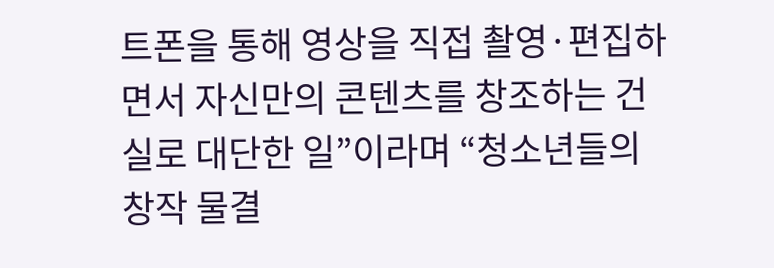트폰을 통해 영상을 직접 촬영·편집하면서 자신만의 콘텐츠를 창조하는 건 실로 대단한 일”이라며 “청소년들의 창작 물결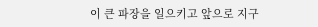이 큰 파장을 일으키고 앞으로 지구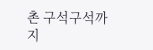촌 구석구석까지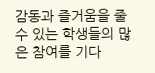감동과 즐거움을 줄 수 있는 학생들의 많은 참여를 기다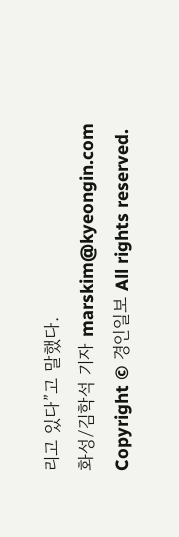리고 있다”고 말했다.
화성/김학석 기자 marskim@kyeongin.com
Copyright © 경인일보 All rights reserved.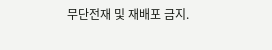무단전재 및 재배포 금지.